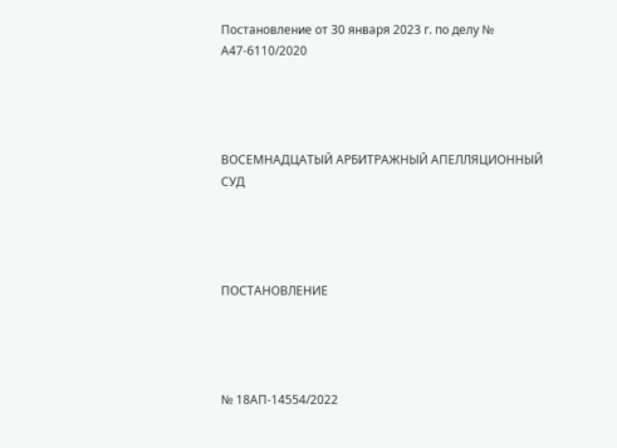Постановление от 30 января 2023 г. по делу № А47-6110/2020




ВОСЕМНАДЦАТЫЙ АРБИТРАЖНЫЙ АПЕЛЛЯЦИОННЫЙ СУД




ПОСТАНОВЛЕНИЕ




№ 18АП-14554/2022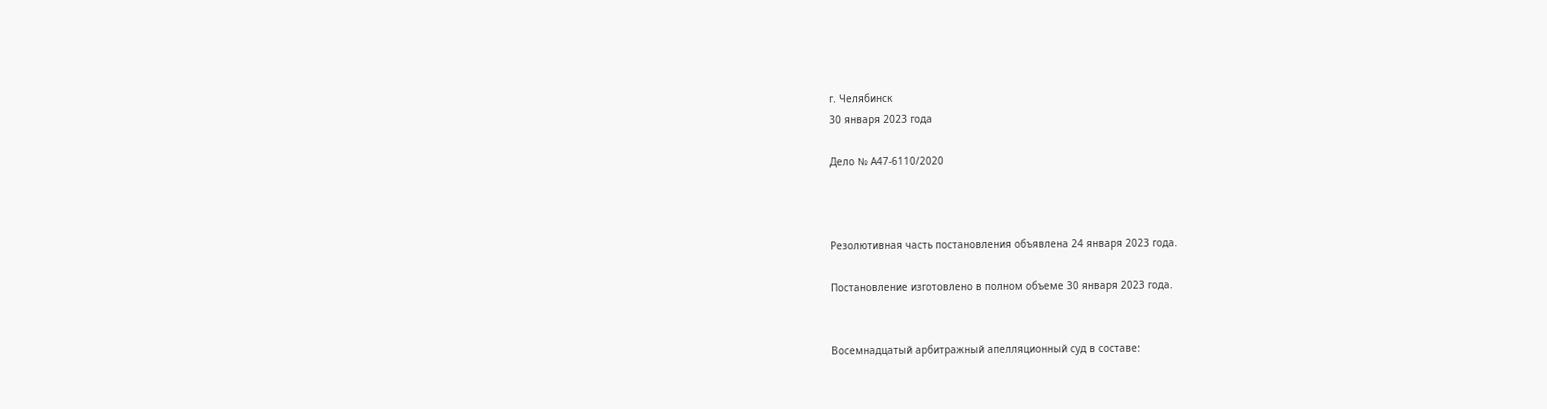г. Челябинск
30 января 2023 года

Дело № А47-6110/2020



Резолютивная часть постановления объявлена 24 января 2023 года.

Постановление изготовлено в полном объеме 30 января 2023 года.


Восемнадцатый арбитражный апелляционный суд в составе: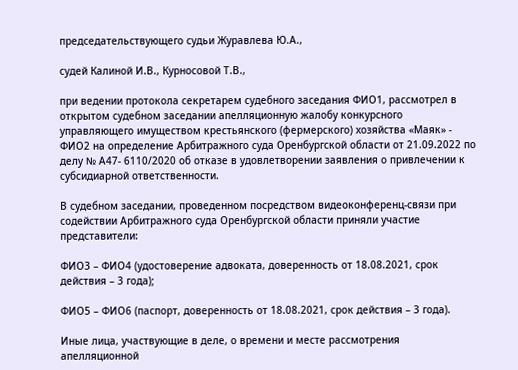председательствующего судьи Журавлева Ю.А.,

судей Калиной И.В., Курносовой Т.В.,

при ведении протокола секретарем судебного заседания ФИО1, рассмотрел в открытом судебном заседании апелляционную жалобу конкурсного управляющего имуществом крестьянского (фермерского) хозяйства «Маяк» - ФИО2 на определение Арбитражного суда Оренбургской области от 21.09.2022 по делу № А47- 6110/2020 об отказе в удовлетворении заявления о привлечении к субсидиарной ответственности.

В судебном заседании, проведенном посредством видеоконференц-связи при содействии Арбитражного суда Оренбургской области приняли участие представители:

ФИО3 – ФИО4 (удостоверение адвоката, доверенность от 18.08.2021, срок действия – 3 года);

ФИО5 – ФИО6 (паспорт, доверенность от 18.08.2021, срок действия – 3 года).

Иные лица, участвующие в деле, о времени и месте рассмотрения апелляционной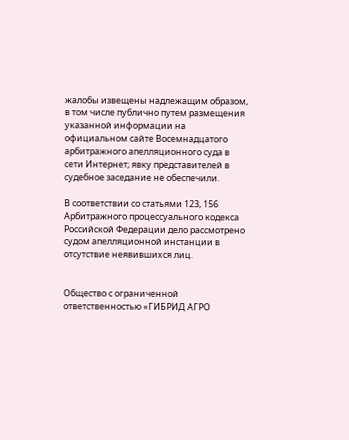жалобы извещены надлежащим образом, в том числе публично путем размещения указанной информации на официальном сайте Восемнадцатого арбитражного апелляционного суда в сети Интернет; явку представителей в судебное заседание не обеспечили.

В соответствии со статьями 123, 156 Арбитражного процессуального кодекса Российской Федерации дело рассмотрено судом апелляционной инстанции в отсутствие неявившихся лиц.


Общество с ограниченной ответственностью «ГИБРИД АГРО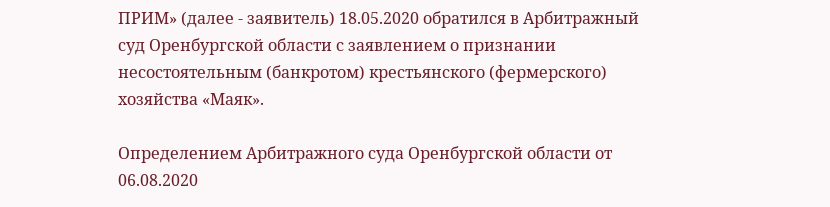ПРИМ» (далее - заявитель) 18.05.2020 обратился в Арбитражный суд Оренбургской области с заявлением о признании несостоятельным (банкротом) крестьянского (фермерского) хозяйства «Маяк».

Определением Арбитражного суда Оренбургской области от 06.08.2020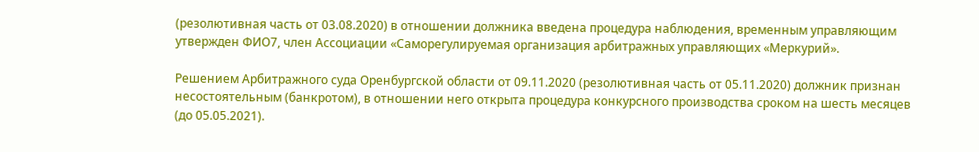(резолютивная часть от 03.08.2020) в отношении должника введена процедура наблюдения, временным управляющим утвержден ФИО7, член Ассоциации «Саморегулируемая организация арбитражных управляющих «Меркурий».

Решением Арбитражного суда Оренбургской области от 09.11.2020 (резолютивная часть от 05.11.2020) должник признан несостоятельным (банкротом), в отношении него открыта процедура конкурсного производства сроком на шесть месяцев (до 05.05.2021).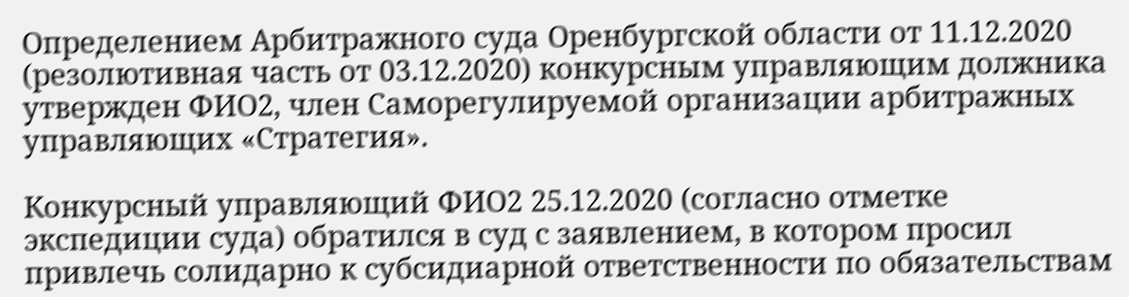Определением Арбитражного суда Оренбургской области от 11.12.2020 (резолютивная часть от 03.12.2020) конкурсным управляющим должника утвержден ФИО2, член Саморегулируемой организации арбитражных управляющих «Стратегия».

Конкурсный управляющий ФИО2 25.12.2020 (согласно отметке экспедиции суда) обратился в суд с заявлением, в котором просил привлечь солидарно к субсидиарной ответственности по обязательствам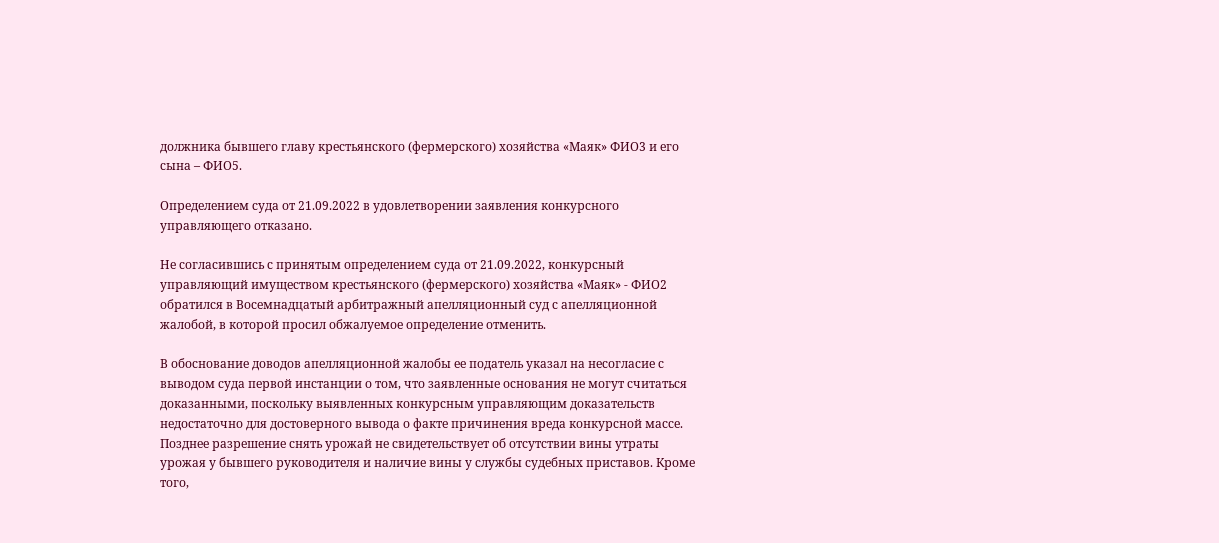должника бывшего главу крестьянского (фермерского) хозяйства «Маяк» ФИО3 и его сына – ФИО5.

Определением суда от 21.09.2022 в удовлетворении заявления конкурсного управляющего отказано.

Не согласившись с принятым определением суда от 21.09.2022, конкурсный управляющий имуществом крестьянского (фермерского) хозяйства «Маяк» - ФИО2 обратился в Восемнадцатый арбитражный апелляционный суд с апелляционной жалобой, в которой просил обжалуемое определение отменить.

В обоснование доводов апелляционной жалобы ее податель указал на несогласие с выводом суда первой инстанции о том, что заявленные основания не могут считаться доказанными, поскольку выявленных конкурсным управляющим доказательств недостаточно для достоверного вывода о факте причинения вреда конкурсной массе. Позднее разрешение снять урожай не свидетельствует об отсутствии вины утраты урожая у бывшего руководителя и наличие вины у службы судебных приставов. Кроме того,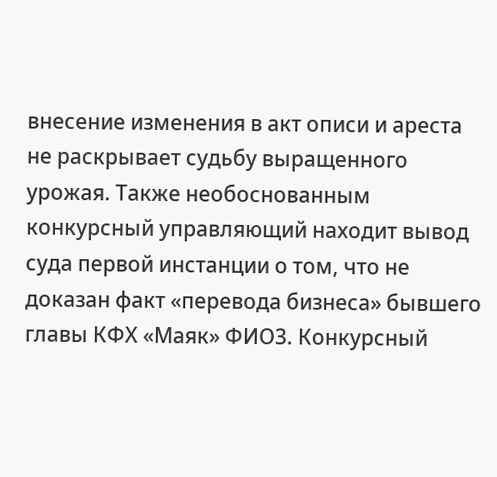внесение изменения в акт описи и ареста не раскрывает судьбу выращенного урожая. Также необоснованным конкурсный управляющий находит вывод суда первой инстанции о том, что не доказан факт «перевода бизнеса» бывшего главы КФХ «Маяк» ФИО3. Конкурсный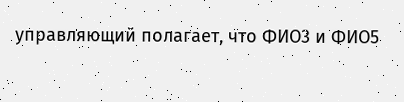управляющий полагает, что ФИО3 и ФИО5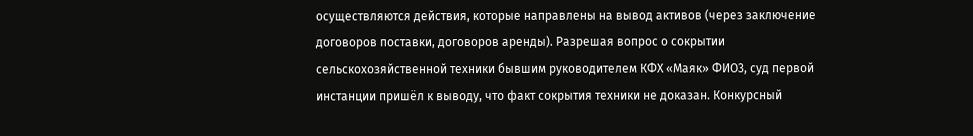осуществляются действия, которые направлены на вывод активов (через заключение договоров поставки, договоров аренды). Разрешая вопрос о сокрытии сельскохозяйственной техники бывшим руководителем КФХ «Маяк» ФИО3, суд первой инстанции пришёл к выводу, что факт сокрытия техники не доказан. Конкурсный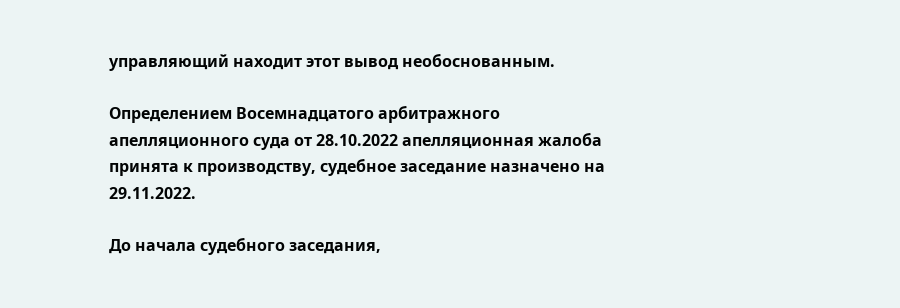управляющий находит этот вывод необоснованным.

Определением Восемнадцатого арбитражного апелляционного суда от 28.10.2022 апелляционная жалоба принята к производству, судебное заседание назначено на 29.11.2022.

До начала судебного заседания,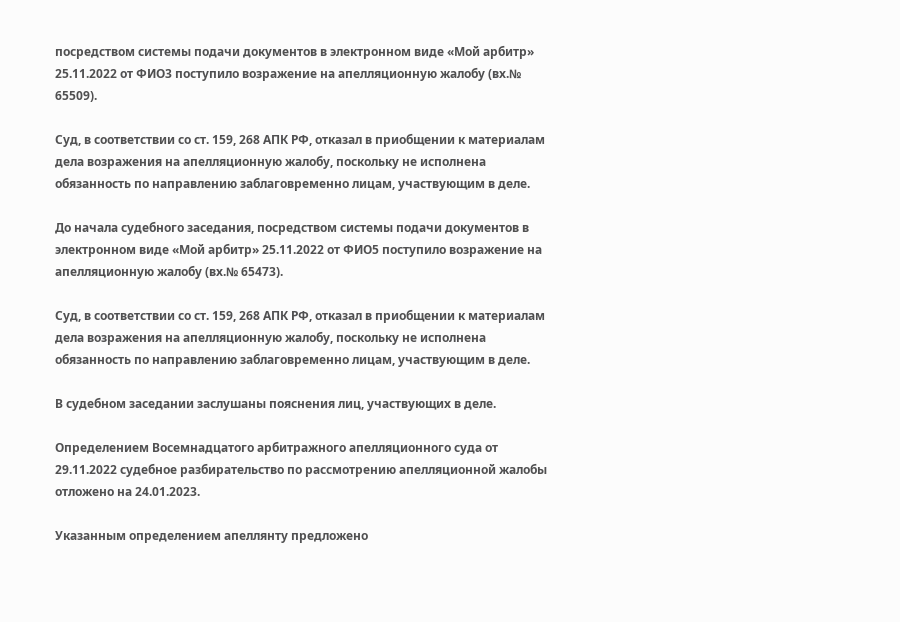посредством системы подачи документов в электронном виде «Мой арбитр» 25.11.2022 от ФИО3 поступило возражение на апелляционную жалобу (вх.№ 65509).

Суд, в соответствии со ст. 159, 268 АПК РФ, отказал в приобщении к материалам дела возражения на апелляционную жалобу, поскольку не исполнена обязанность по направлению заблаговременно лицам, участвующим в деле.

До начала судебного заседания, посредством системы подачи документов в электронном виде «Мой арбитр» 25.11.2022 от ФИО5 поступило возражение на апелляционную жалобу (вх.№ 65473).

Суд, в соответствии со ст. 159, 268 АПК РФ, отказал в приобщении к материалам дела возражения на апелляционную жалобу, поскольку не исполнена обязанность по направлению заблаговременно лицам, участвующим в деле.

В судебном заседании заслушаны пояснения лиц, участвующих в деле.

Определением Восемнадцатого арбитражного апелляционного суда от 29.11.2022 судебное разбирательство по рассмотрению апелляционной жалобы отложено на 24.01.2023.

Указанным определением апеллянту предложено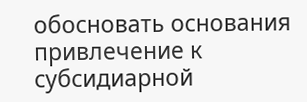обосновать основания привлечение к субсидиарной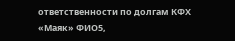ответственности по долгам КФХ «Маяк» ФИО5,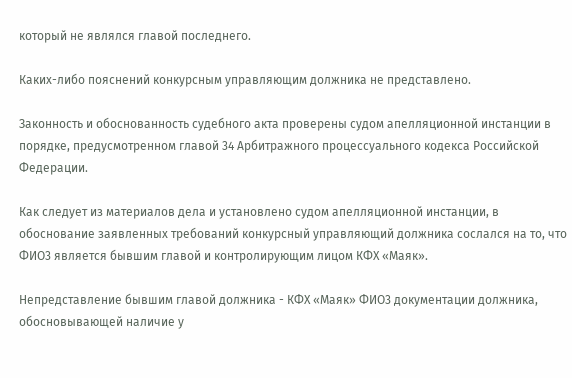который не являлся главой последнего.

Каких-либо пояснений конкурсным управляющим должника не представлено.

Законность и обоснованность судебного акта проверены судом апелляционной инстанции в порядке, предусмотренном главой 34 Арбитражного процессуального кодекса Российской Федерации.

Как следует из материалов дела и установлено судом апелляционной инстанции, в обоснование заявленных требований конкурсный управляющий должника сослался на то, что ФИО3 является бывшим главой и контролирующим лицом КФХ «Маяк».

Непредставление бывшим главой должника - КФХ «Маяк» ФИО3 документации должника, обосновывающей наличие у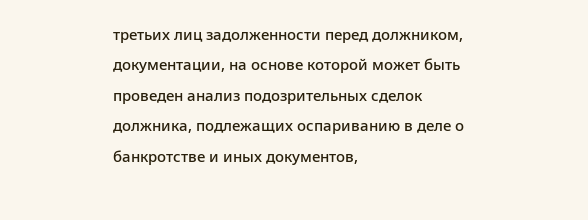третьих лиц задолженности перед должником, документации, на основе которой может быть проведен анализ подозрительных сделок должника, подлежащих оспариванию в деле о банкротстве и иных документов,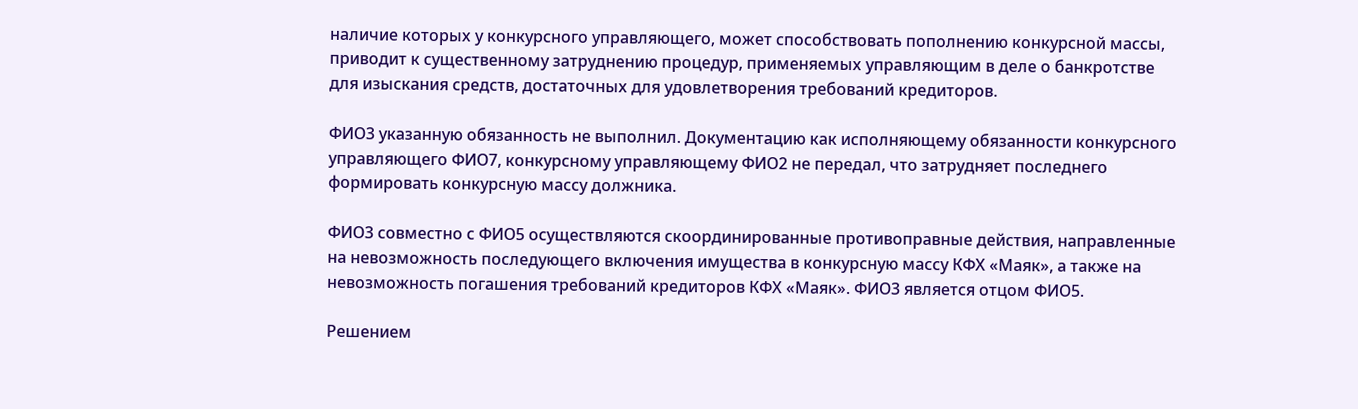наличие которых у конкурсного управляющего, может способствовать пополнению конкурсной массы, приводит к существенному затруднению процедур, применяемых управляющим в деле о банкротстве для изыскания средств, достаточных для удовлетворения требований кредиторов.

ФИО3 указанную обязанность не выполнил. Документацию как исполняющему обязанности конкурсного управляющего ФИО7, конкурсному управляющему ФИО2 не передал, что затрудняет последнего формировать конкурсную массу должника.

ФИО3 совместно с ФИО5 осуществляются скоординированные противоправные действия, направленные на невозможность последующего включения имущества в конкурсную массу КФХ «Маяк», а также на невозможность погашения требований кредиторов КФХ «Маяк». ФИО3 является отцом ФИО5.

Решением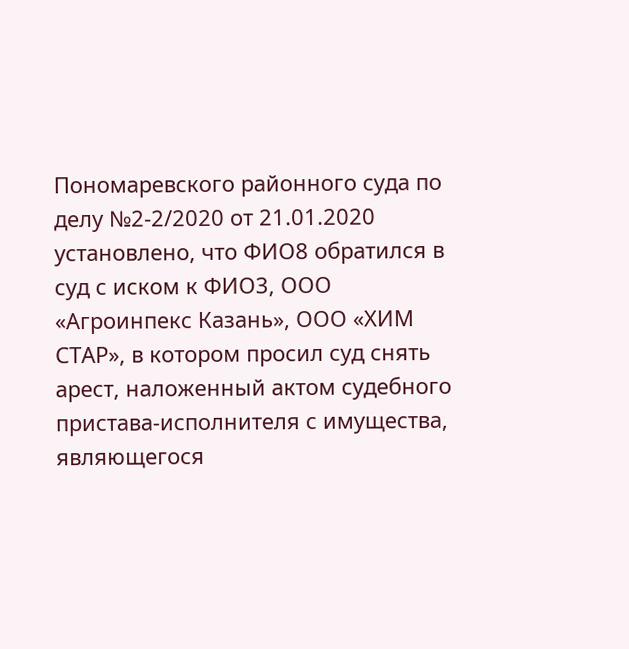Пономаревского районного суда по делу №2-2/2020 от 21.01.2020 установлено, что ФИО8 обратился в суд с иском к ФИО3, ООО «Агроинпекс Казань», ООО «ХИМ СТАР», в котором просил суд снять арест, наложенный актом судебного пристава-исполнителя с имущества, являющегося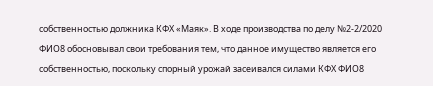собственностью должника КФХ «Маяк». В ходе производства по делу №2-2/2020 ФИО8 обосновывал свои требования тем, что данное имущество является его собственностью, поскольку спорный урожай засеивался силами КФХ ФИО8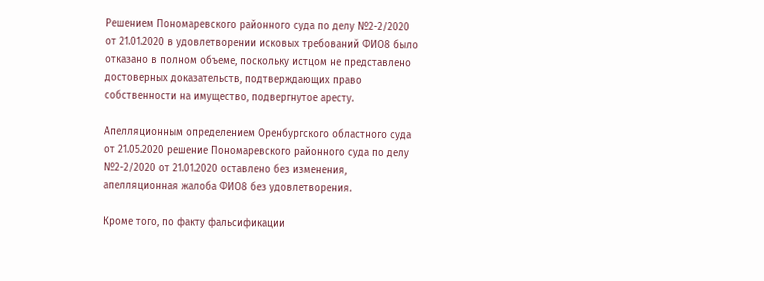Решением Пономаревского районного суда по делу №2-2/2020 от 21.01.2020 в удовлетворении исковых требований ФИО8 было отказано в полном объеме, поскольку истцом не представлено достоверных доказательств, подтверждающих право собственности на имущество, подвергнутое аресту.

Апелляционным определением Оренбургского областного суда от 21.05.2020 решение Пономаревского районного суда по делу №2-2/2020 от 21.01.2020 оставлено без изменения, апелляционная жалоба ФИО8 без удовлетворения.

Кроме того, по факту фальсификации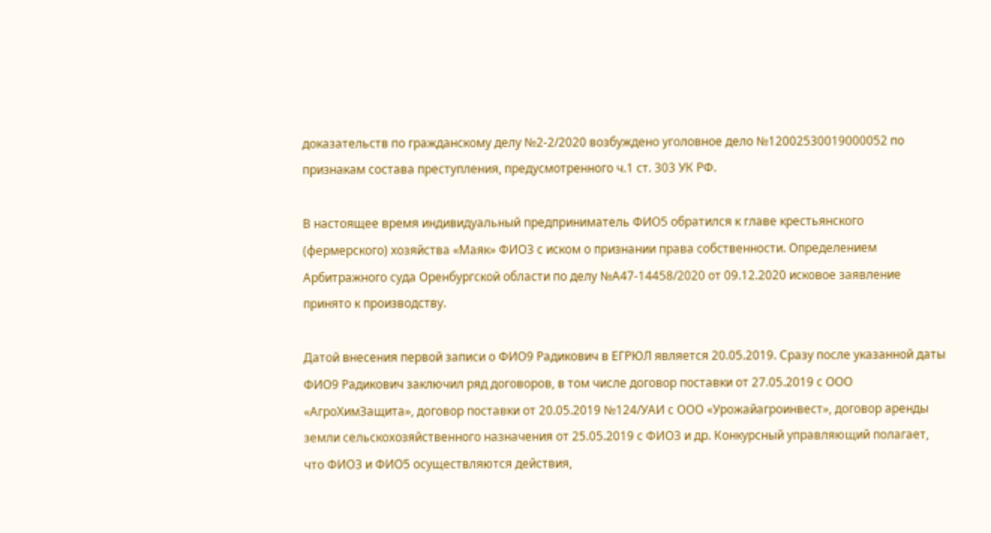доказательств по гражданскому делу №2-2/2020 возбуждено уголовное дело №12002530019000052 по признакам состава преступления, предусмотренного ч.1 ст. 303 УК РФ.

В настоящее время индивидуальный предприниматель ФИО5 обратился к главе крестьянского (фермерского) хозяйства «Маяк» ФИО3 с иском о признании права собственности. Определением Арбитражного суда Оренбургской области по делу №А47-14458/2020 от 09.12.2020 исковое заявление принято к производству.

Датой внесения первой записи о ФИО9 Радикович в ЕГРЮЛ является 20.05.2019. Сразу после указанной даты ФИО9 Радикович заключил ряд договоров, в том числе договор поставки от 27.05.2019 с ООО «АгроХимЗащита», договор поставки от 20.05.2019 №124/УАИ с ООО «Урожайагроинвест», договор аренды земли сельскохозяйственного назначения от 25.05.2019 с ФИО3 и др. Конкурсный управляющий полагает, что ФИО3 и ФИО5 осуществляются действия,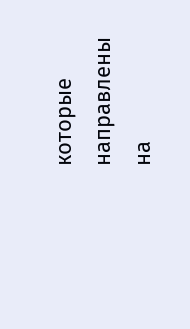которые направлены на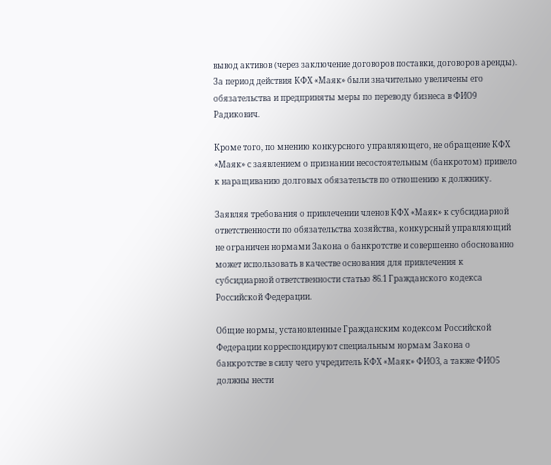вывод активов (через заключение договоров поставки, договоров аренды). За период действия КФХ «Маяк» были значительно увеличены его обязательства и предприняты меры по переводу бизнеса в ФИО9 Радикович.

Кроме того, по мнению конкурсного управляющего, не обращение КФХ «Маяк» с заявлением о признании несостоятельным (банкротом) привело к наращиванию долговых обязательств по отношению к должнику.

Заявляя требования о привлечении членов КФХ «Маяк» к субсидиарной ответственности по обязательства хозяйства, конкурсный управляющий не ограничен нормами Закона о банкротстве и совершенно обоснованно может использовать в качестве основания для привлечения к субсидиарной ответственности статью 86.1 Гражданского кодекса Российской Федерации.

Общие нормы, установленные Гражданским кодексом Российской Федерации корреспондируют специальным нормам Закона о банкротстве в силу чего учредитель КФХ «Маяк» ФИО3, а также ФИО5 должны нести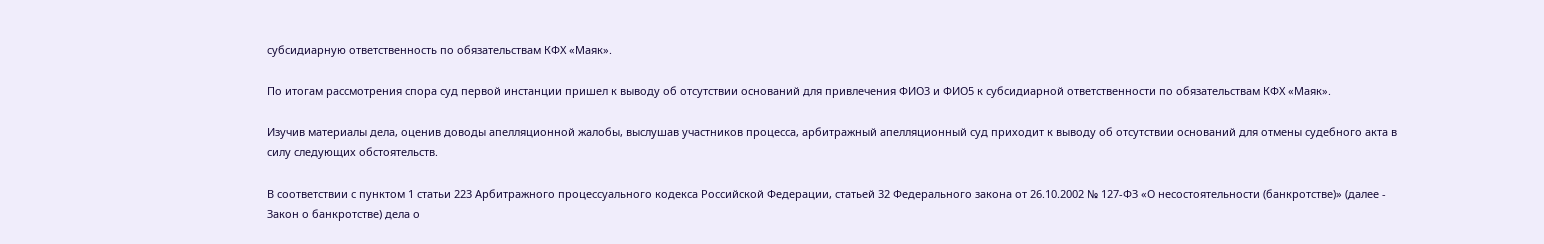субсидиарную ответственность по обязательствам КФХ «Маяк».

По итогам рассмотрения спора суд первой инстанции пришел к выводу об отсутствии оснований для привлечения ФИО3 и ФИО5 к субсидиарной ответственности по обязательствам КФХ «Маяк».

Изучив материалы дела, оценив доводы апелляционной жалобы, выслушав участников процесса, арбитражный апелляционный суд приходит к выводу об отсутствии оснований для отмены судебного акта в силу следующих обстоятельств.

В соответствии с пунктом 1 статьи 223 Арбитражного процессуального кодекса Российской Федерации, статьей 32 Федерального закона от 26.10.2002 № 127-ФЗ «О несостоятельности (банкротстве)» (далее - Закон о банкротстве) дела о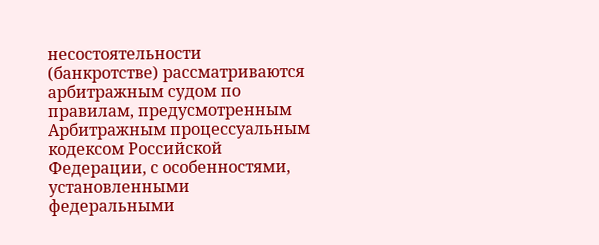несостоятельности (банкротстве) рассматриваются арбитражным судом по правилам, предусмотренным Арбитражным процессуальным кодексом Российской Федерации, с особенностями, установленными федеральными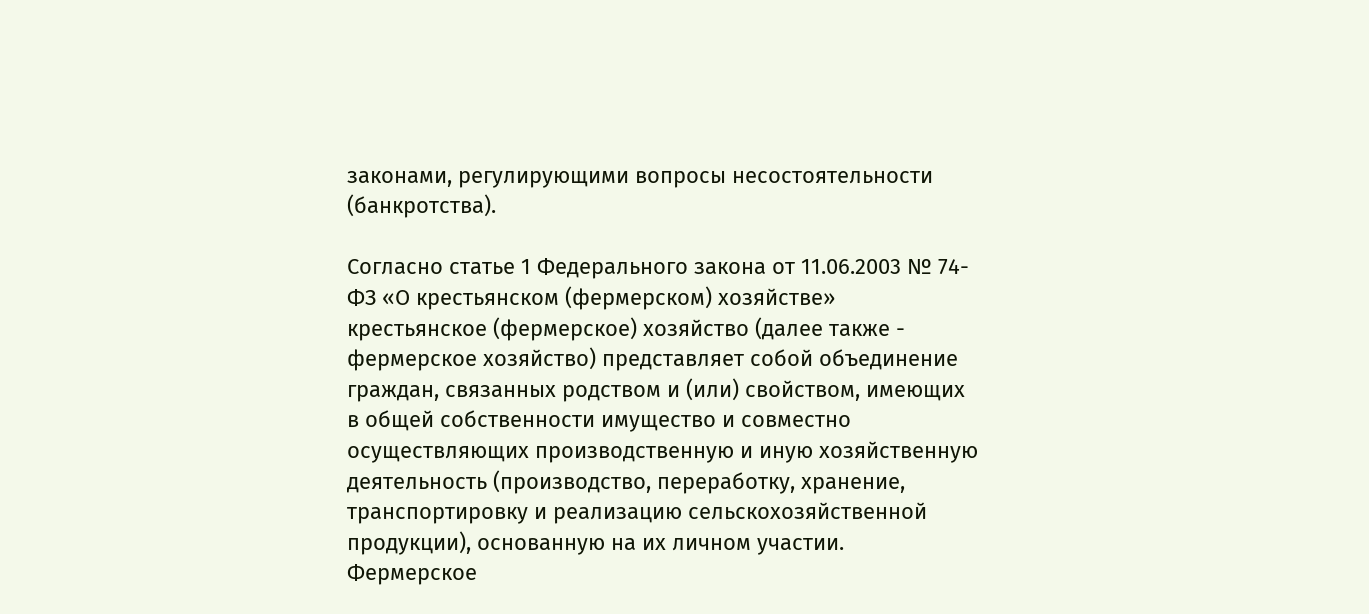законами, регулирующими вопросы несостоятельности (банкротства).

Согласно статье 1 Федерального закона от 11.06.2003 № 74-ФЗ «О крестьянском (фермерском) хозяйстве» крестьянское (фермерское) хозяйство (далее также - фермерское хозяйство) представляет собой объединение граждан, связанных родством и (или) свойством, имеющих в общей собственности имущество и совместно осуществляющих производственную и иную хозяйственную деятельность (производство, переработку, хранение, транспортировку и реализацию сельскохозяйственной продукции), основанную на их личном участии. Фермерское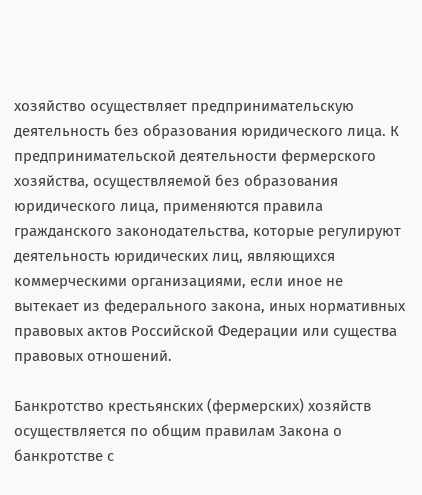хозяйство осуществляет предпринимательскую деятельность без образования юридического лица. К предпринимательской деятельности фермерского хозяйства, осуществляемой без образования юридического лица, применяются правила гражданского законодательства, которые регулируют деятельность юридических лиц, являющихся коммерческими организациями, если иное не вытекает из федерального закона, иных нормативных правовых актов Российской Федерации или существа правовых отношений.

Банкротство крестьянских (фермерских) хозяйств осуществляется по общим правилам Закона о банкротстве с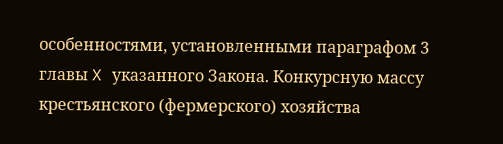особенностями, установленными параграфом 3 главы X указанного Закона. Конкурсную массу крестьянского (фермерского) хозяйства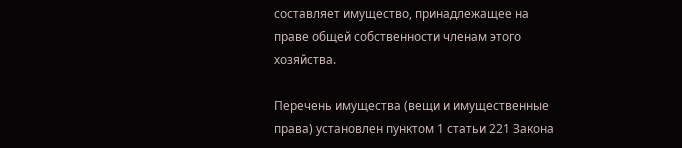составляет имущество, принадлежащее на праве общей собственности членам этого хозяйства.

Перечень имущества (вещи и имущественные права) установлен пунктом 1 статьи 221 Закона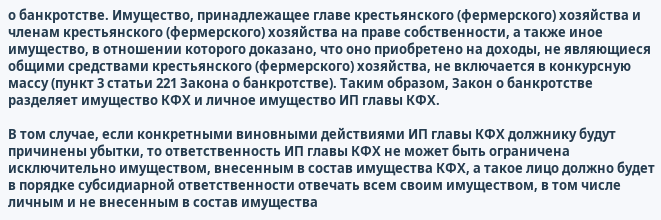о банкротстве. Имущество, принадлежащее главе крестьянского (фермерского) хозяйства и членам крестьянского (фермерского) хозяйства на праве собственности, а также иное имущество, в отношении которого доказано, что оно приобретено на доходы, не являющиеся общими средствами крестьянского (фермерского) хозяйства, не включается в конкурсную массу (пункт 3 статьи 221 Закона о банкротстве). Таким образом, Закон о банкротстве разделяет имущество КФХ и личное имущество ИП главы КФХ.

В том случае, если конкретными виновными действиями ИП главы КФХ должнику будут причинены убытки, то ответственность ИП главы КФХ не может быть ограничена исключительно имуществом, внесенным в состав имущества КФХ, а такое лицо должно будет в порядке субсидиарной ответственности отвечать всем своим имуществом, в том числе личным и не внесенным в состав имущества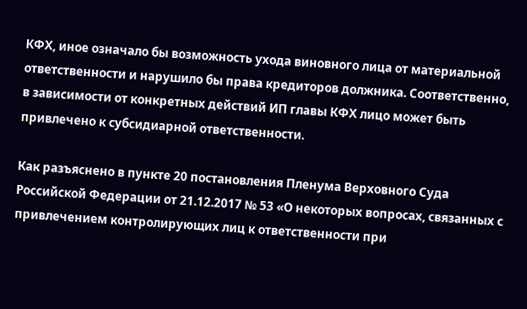КФХ, иное означало бы возможность ухода виновного лица от материальной ответственности и нарушило бы права кредиторов должника. Соответственно, в зависимости от конкретных действий ИП главы КФХ лицо может быть привлечено к субсидиарной ответственности.

Как разъяснено в пункте 20 постановления Пленума Верховного Суда Российской Федерации от 21.12.2017 № 53 «О некоторых вопросах, связанных с привлечением контролирующих лиц к ответственности при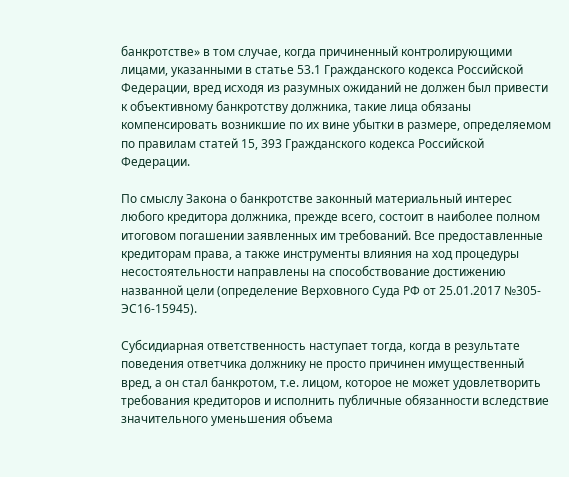банкротстве» в том случае, когда причиненный контролирующими лицами, указанными в статье 53.1 Гражданского кодекса Российской Федерации, вред исходя из разумных ожиданий не должен был привести к объективному банкротству должника, такие лица обязаны компенсировать возникшие по их вине убытки в размере, определяемом по правилам статей 15, 393 Гражданского кодекса Российской Федерации.

По смыслу Закона о банкротстве законный материальный интерес любого кредитора должника, прежде всего, состоит в наиболее полном итоговом погашении заявленных им требований. Все предоставленные кредиторам права, а также инструменты влияния на ход процедуры несостоятельности направлены на способствование достижению названной цели (определение Верховного Суда РФ от 25.01.2017 №305-ЭС16-15945).

Субсидиарная ответственность наступает тогда, когда в результате поведения ответчика должнику не просто причинен имущественный вред, а он стал банкротом, т.е. лицом, которое не может удовлетворить требования кредиторов и исполнить публичные обязанности вследствие значительного уменьшения объема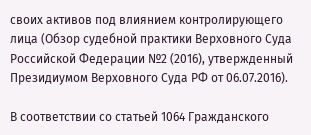своих активов под влиянием контролирующего лица (Обзор судебной практики Верховного Суда Российской Федерации №2 (2016), утвержденный Президиумом Верховного Суда РФ от 06.07.2016).

В соответствии со статьей 1064 Гражданского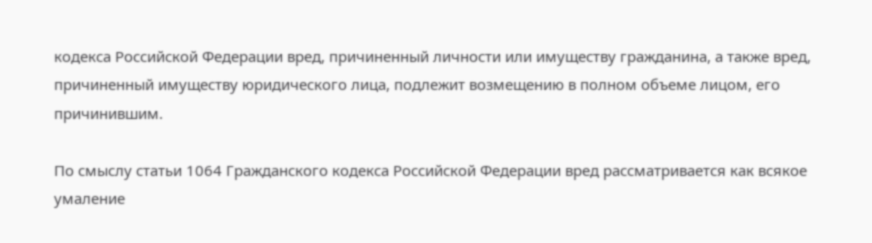кодекса Российской Федерации вред, причиненный личности или имуществу гражданина, а также вред, причиненный имуществу юридического лица, подлежит возмещению в полном объеме лицом, его причинившим.

По смыслу статьи 1064 Гражданского кодекса Российской Федерации вред рассматривается как всякое умаление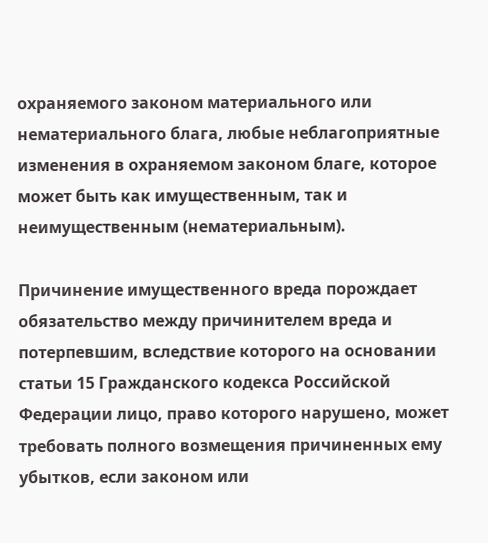охраняемого законом материального или нематериального блага, любые неблагоприятные изменения в охраняемом законом благе, которое может быть как имущественным, так и неимущественным (нематериальным).

Причинение имущественного вреда порождает обязательство между причинителем вреда и потерпевшим, вследствие которого на основании статьи 15 Гражданского кодекса Российской Федерации лицо, право которого нарушено, может требовать полного возмещения причиненных ему убытков, если законом или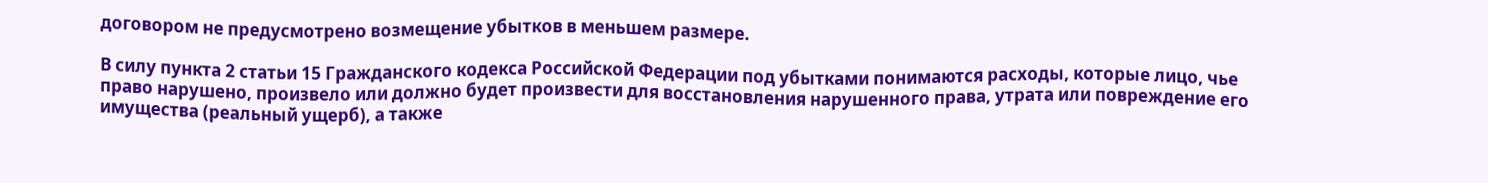договором не предусмотрено возмещение убытков в меньшем размере.

В силу пункта 2 статьи 15 Гражданского кодекса Российской Федерации под убытками понимаются расходы, которые лицо, чье право нарушено, произвело или должно будет произвести для восстановления нарушенного права, утрата или повреждение его имущества (реальный ущерб), а также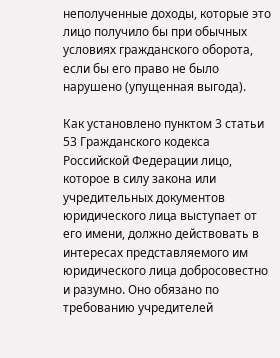неполученные доходы, которые это лицо получило бы при обычных условиях гражданского оборота, если бы его право не было нарушено (упущенная выгода).

Как установлено пунктом 3 статьи 53 Гражданского кодекса Российской Федерации лицо, которое в силу закона или учредительных документов юридического лица выступает от его имени, должно действовать в интересах представляемого им юридического лица добросовестно и разумно. Оно обязано по требованию учредителей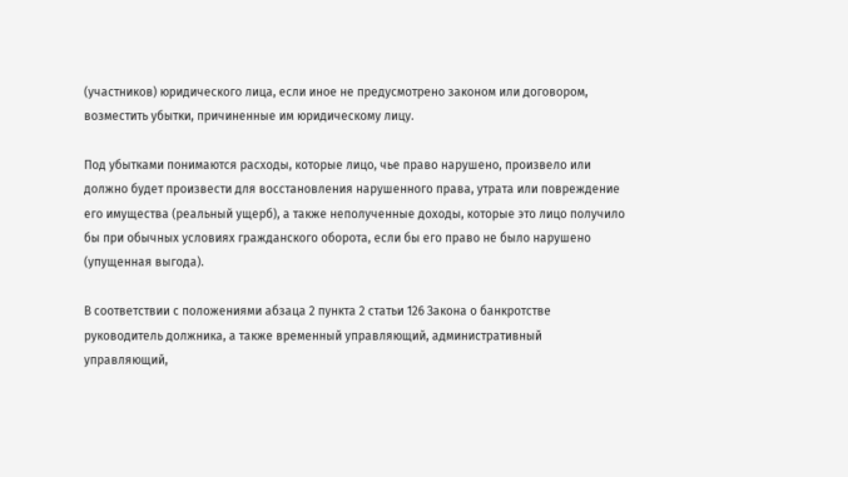(участников) юридического лица, если иное не предусмотрено законом или договором, возместить убытки, причиненные им юридическому лицу.

Под убытками понимаются расходы, которые лицо, чье право нарушено, произвело или должно будет произвести для восстановления нарушенного права, утрата или повреждение его имущества (реальный ущерб), а также неполученные доходы, которые это лицо получило бы при обычных условиях гражданского оборота, если бы его право не было нарушено (упущенная выгода).

В соответствии с положениями абзаца 2 пункта 2 статьи 126 Закона о банкротстве руководитель должника, а также временный управляющий, административный управляющий,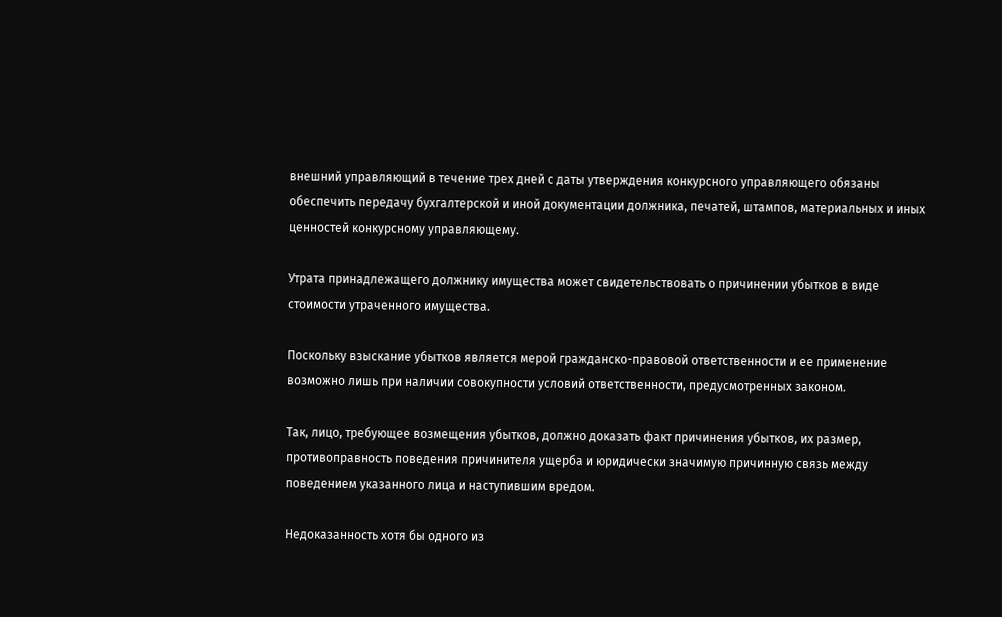внешний управляющий в течение трех дней с даты утверждения конкурсного управляющего обязаны обеспечить передачу бухгалтерской и иной документации должника, печатей, штампов, материальных и иных ценностей конкурсному управляющему.

Утрата принадлежащего должнику имущества может свидетельствовать о причинении убытков в виде стоимости утраченного имущества.

Поскольку взыскание убытков является мерой гражданско-правовой ответственности и ее применение возможно лишь при наличии совокупности условий ответственности, предусмотренных законом.

Так, лицо, требующее возмещения убытков, должно доказать факт причинения убытков, их размер, противоправность поведения причинителя ущерба и юридически значимую причинную связь между поведением указанного лица и наступившим вредом.

Недоказанность хотя бы одного из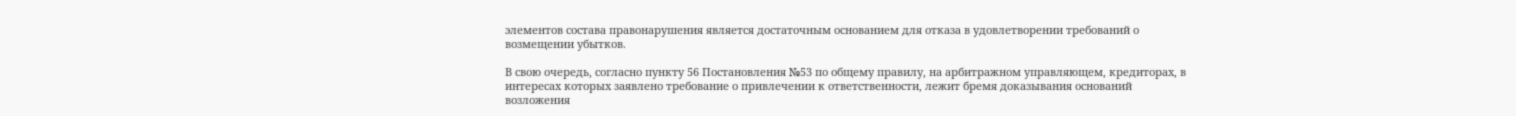элементов состава правонарушения является достаточным основанием для отказа в удовлетворении требований о возмещении убытков.

В свою очередь, согласно пункту 56 Постановления №53 по общему правилу, на арбитражном управляющем, кредиторах, в интересах которых заявлено требование о привлечении к ответственности, лежит бремя доказывания оснований возложения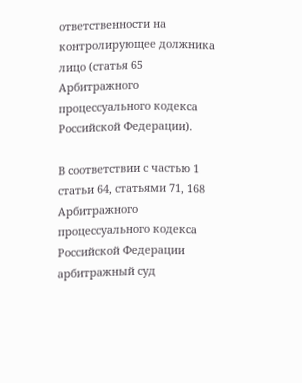ответственности на контролирующее должника лицо (статья 65 Арбитражного процессуального кодекса Российской Федерации).

В соответствии с частью 1 статьи 64, статьями 71, 168 Арбитражного процессуального кодекса Российской Федерации арбитражный суд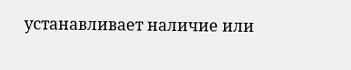устанавливает наличие или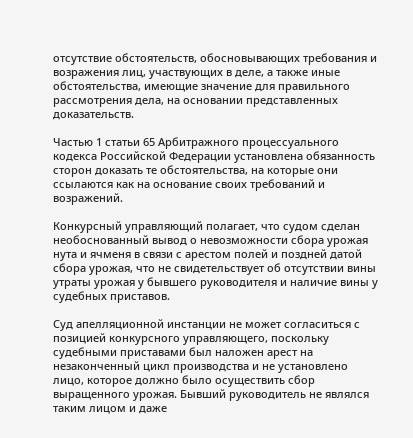отсутствие обстоятельств, обосновывающих требования и возражения лиц, участвующих в деле, а также иные обстоятельства, имеющие значение для правильного рассмотрения дела, на основании представленных доказательств.

Частью 1 статьи 65 Арбитражного процессуального кодекса Российской Федерации установлена обязанность сторон доказать те обстоятельства, на которые они ссылаются как на основание своих требований и возражений.

Конкурсный управляющий полагает, что судом сделан необоснованный вывод о невозможности сбора урожая нута и ячменя в связи с арестом полей и поздней датой сбора урожая, что не свидетельствует об отсутствии вины утраты урожая у бывшего руководителя и наличие вины у судебных приставов.

Суд апелляционной инстанции не может согласиться с позицией конкурсного управляющего, поскольку судебными приставами был наложен арест на незаконченный цикл производства и не установлено лицо, которое должно было осуществить сбор выращенного урожая. Бывший руководитель не являлся таким лицом и даже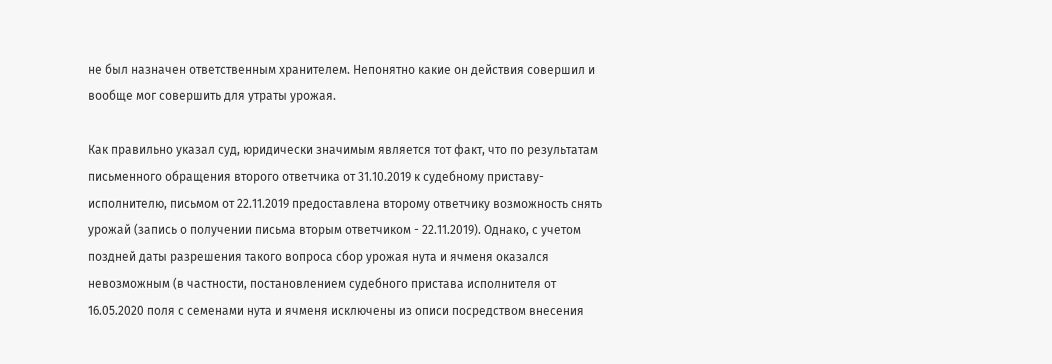не был назначен ответственным хранителем. Непонятно какие он действия совершил и вообще мог совершить для утраты урожая.

Как правильно указал суд, юридически значимым является тот факт, что по результатам письменного обращения второго ответчика от 31.10.2019 к судебному приставу-исполнителю, письмом от 22.11.2019 предоставлена второму ответчику возможность снять урожай (запись о получении письма вторым ответчиком - 22.11.2019). Однако, с учетом поздней даты разрешения такого вопроса сбор урожая нута и ячменя оказался невозможным (в частности, постановлением судебного пристава исполнителя от 16.05.2020 поля с семенами нута и ячменя исключены из описи посредством внесения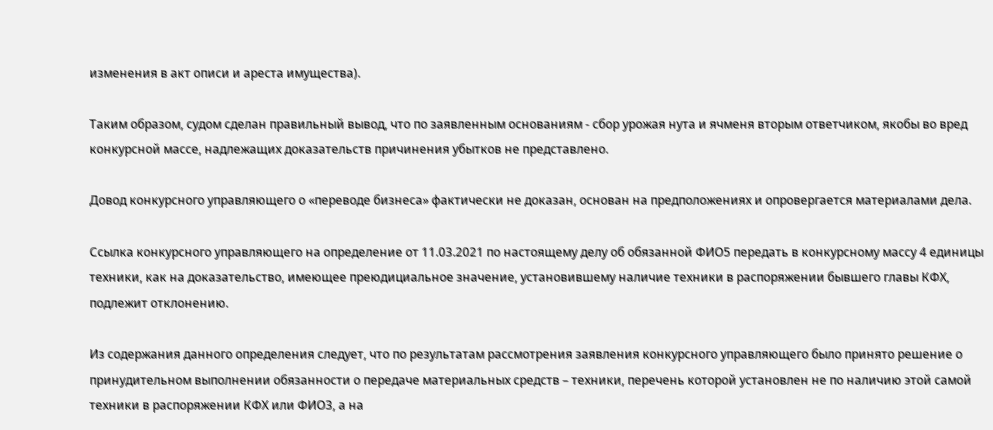изменения в акт описи и ареста имущества).

Таким образом, судом сделан правильный вывод, что по заявленным основаниям - сбор урожая нута и ячменя вторым ответчиком, якобы во вред конкурсной массе, надлежащих доказательств причинения убытков не представлено.

Довод конкурсного управляющего о «переводе бизнеса» фактически не доказан, основан на предположениях и опровергается материалами дела.

Ссылка конкурсного управляющего на определение от 11.03.2021 по настоящему делу об обязанной ФИО5 передать в конкурсному массу 4 единицы техники, как на доказательство, имеющее преюдициальное значение, установившему наличие техники в распоряжении бывшего главы КФХ, подлежит отклонению.

Из содержания данного определения следует, что по результатам рассмотрения заявления конкурсного управляющего было принято решение о принудительном выполнении обязанности о передаче материальных средств – техники, перечень которой установлен не по наличию этой самой техники в распоряжении КФХ или ФИО3, а на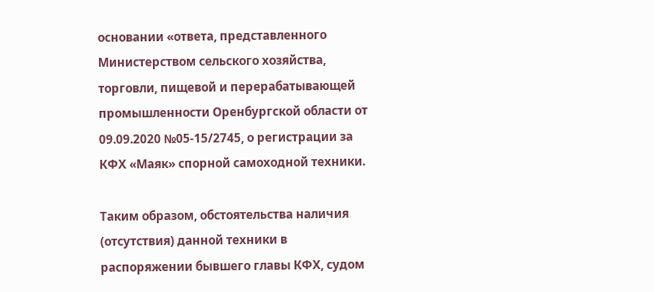основании «ответа, представленного Министерством сельского хозяйства, торговли, пищевой и перерабатывающей промышленности Оренбургской области от 09.09.2020 №05-15/2745, о регистрации за КФХ «Маяк» спорной самоходной техники.

Таким образом, обстоятельства наличия (отсутствия) данной техники в распоряжении бывшего главы КФХ, судом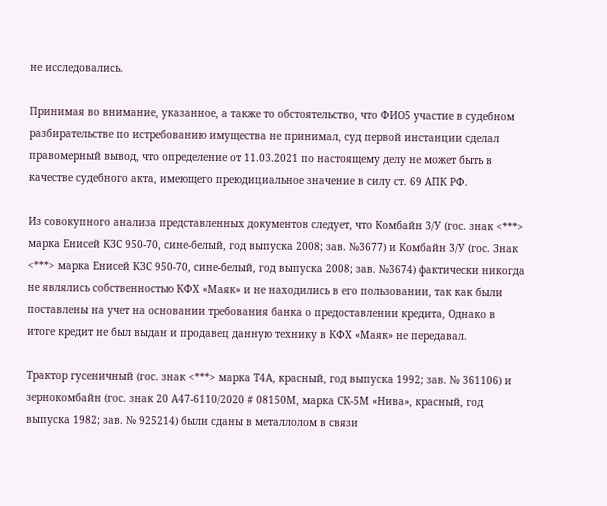не исследовались.

Принимая во внимание, указанное, а также то обстоятельство, что ФИО5 участие в судебном разбирательстве по истребованию имущества не принимал, суд первой инстанции сделал правомерный вывод, что определение от 11.03.2021 по настоящему делу не может быть в качестве судебного акта, имеющего преюдициальное значение в силу ст. 69 АПК РФ.

Из совокупного анализа представленных документов следует, что Комбайн 3/У (гос. знак <***> марка Енисей КЗС 950-70, сине-белый, год выпуска 2008; зав. №3677) и Комбайн 3/У (гос. Знак <***> марка Енисей КЗС 950-70, сине-белый, год выпуска 2008; зав. №3674) фактически никогда не являлись собственностью КФХ «Маяк» и не находились в его пользовании, так как были поставлены на учет на основании требования банка о предоставлении кредита, Однако в итоге кредит не был выдан и продавец данную технику в КФХ «Маяк» не передавал.

Трактор гусеничный (гос. знак <***> марка Т4А, красный, год выпуска 1992; зав. № 361106) и зернокомбайн (гос. знак 20 А47-6110/2020 # 08150М, марка СК-5М «Нива», красный, год выпуска 1982; зав. № 925214) были сданы в металлолом в связи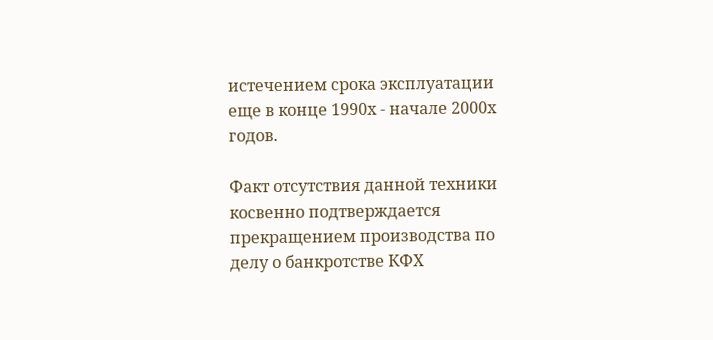истечением срока эксплуатации еще в конце 1990х - начале 2000х годов.

Факт отсутствия данной техники косвенно подтверждается прекращением производства по делу о банкротстве КФХ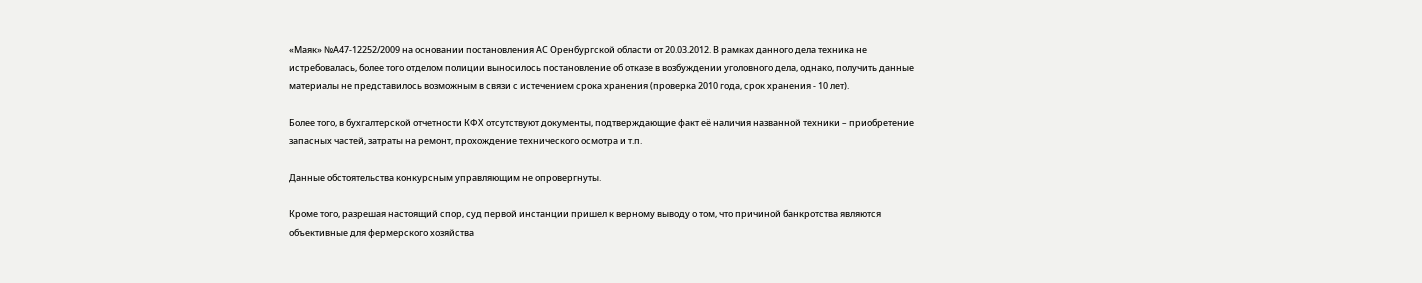«Маяк» №А47-12252/2009 на основании постановления АС Оренбургской области от 20.03.2012. В рамках данного дела техника не истребовалась, более того отделом полиции выносилось постановление об отказе в возбуждении уголовного дела, однако, получить данные материалы не представилось возможным в связи с истечением срока хранения (проверка 2010 года, срок хранения - 10 лет).

Более того, в бухгалтерской отчетности КФХ отсутствуют документы, подтверждающие факт её наличия названной техники – приобретение запасных частей, затраты на ремонт, прохождение технического осмотра и т.п.

Данные обстоятельства конкурсным управляющим не опровергнуты.

Кроме того, разрешая настоящий спор, суд первой инстанции пришел к верному выводу о том, что причиной банкротства являются объективные для фермерского хозяйства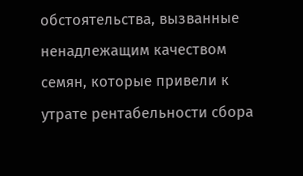обстоятельства, вызванные ненадлежащим качеством семян, которые привели к утрате рентабельности сбора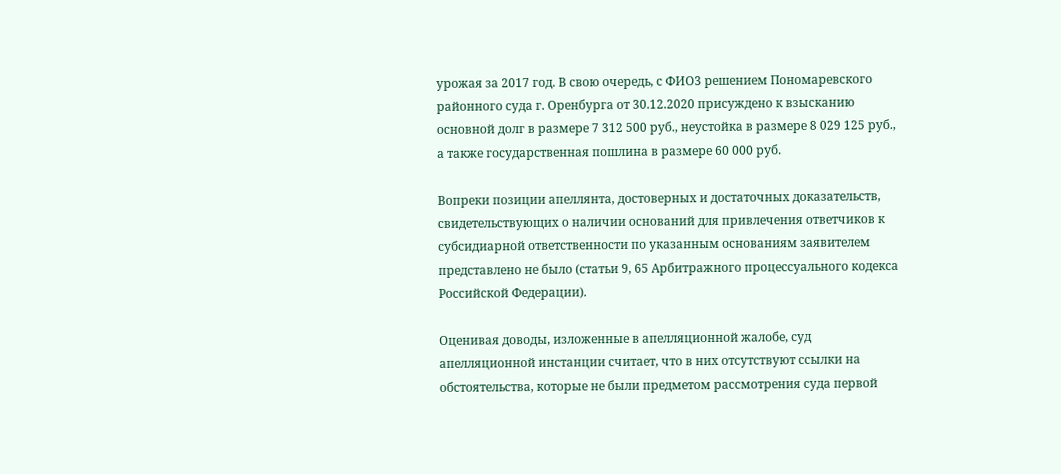урожая за 2017 год. В свою очередь, с ФИО3 решением Пономаревского районного суда г. Оренбурга от 30.12.2020 присуждено к взысканию основной долг в размере 7 312 500 руб., неустойка в размере 8 029 125 руб., а также государственная пошлина в размере 60 000 руб.

Вопреки позиции апеллянта, достоверных и достаточных доказательств, свидетельствующих о наличии оснований для привлечения ответчиков к субсидиарной ответственности по указанным основаниям заявителем представлено не было (статьи 9, 65 Арбитражного процессуального кодекса Российской Федерации).

Оценивая доводы, изложенные в апелляционной жалобе, суд апелляционной инстанции считает, что в них отсутствуют ссылки на обстоятельства, которые не были предметом рассмотрения суда первой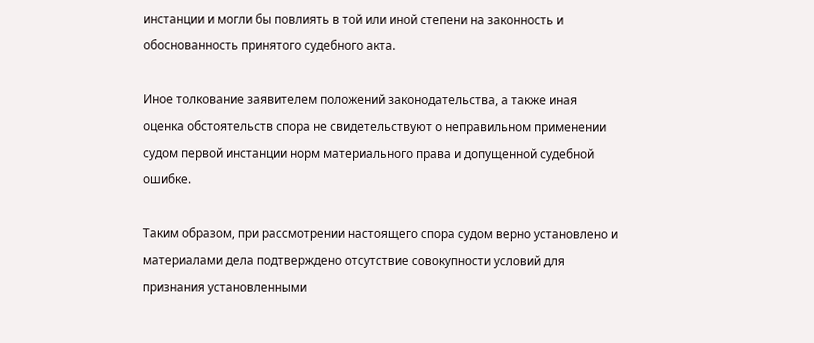инстанции и могли бы повлиять в той или иной степени на законность и обоснованность принятого судебного акта.

Иное толкование заявителем положений законодательства, а также иная оценка обстоятельств спора не свидетельствуют о неправильном применении судом первой инстанции норм материального права и допущенной судебной ошибке.

Таким образом, при рассмотрении настоящего спора судом верно установлено и материалами дела подтверждено отсутствие совокупности условий для признания установленными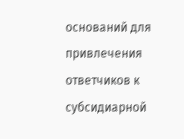оснований для привлечения ответчиков к субсидиарной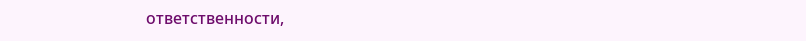ответственности,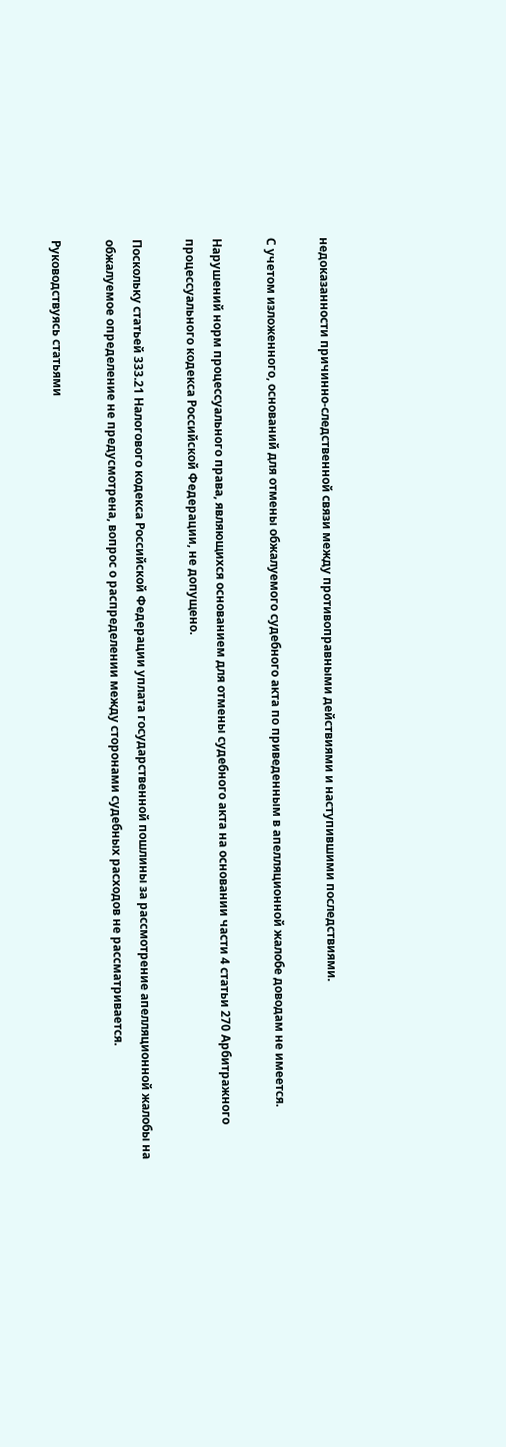недоказанности причинно-следственной связи между противоправными действиями и наступившими последствиями.

С учетом изложенного, оснований для отмены обжалуемого судебного акта по приведенным в апелляционной жалобе доводам не имеется.

Нарушений норм процессуального права, являющихся основанием для отмены судебного акта на основании части 4 статьи 270 Арбитражного процессуального кодекса Российской Федерации, не допущено.

Поскольку статьей 333.21 Налогового кодекса Российской Федерации уплата государственной пошлины за рассмотрение апелляционной жалобы на обжалуемое определение не предусмотрена, вопрос о распределении между сторонами судебных расходов не рассматривается.

Руководствуясь статьями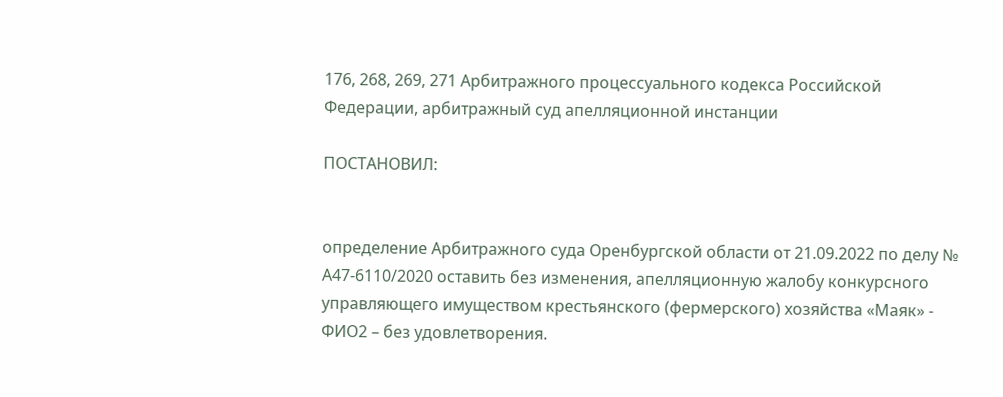176, 268, 269, 271 Арбитражного процессуального кодекса Российской Федерации, арбитражный суд апелляционной инстанции

ПОСТАНОВИЛ:


определение Арбитражного суда Оренбургской области от 21.09.2022 по делу № А47-6110/2020 оставить без изменения, апелляционную жалобу конкурсного управляющего имуществом крестьянского (фермерского) хозяйства «Маяк» - ФИО2 – без удовлетворения.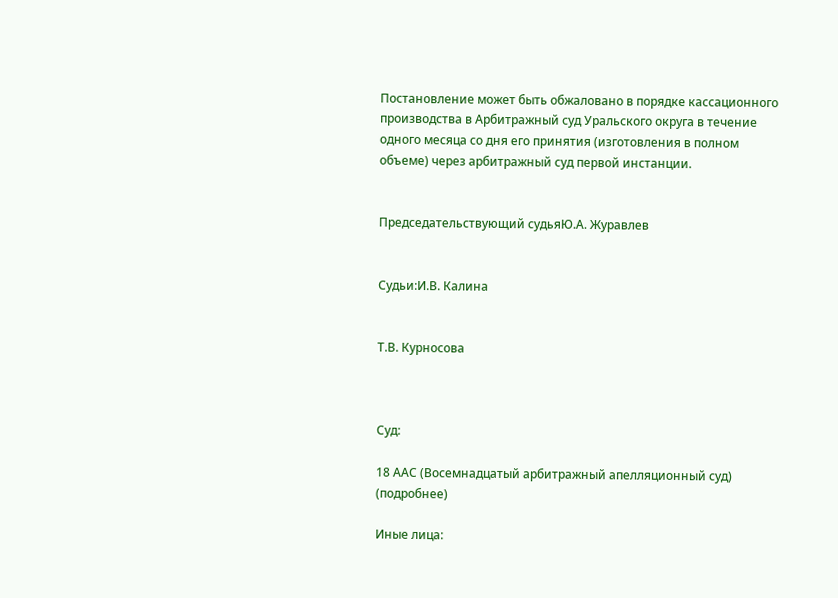Постановление может быть обжаловано в порядке кассационного производства в Арбитражный суд Уральского округа в течение одного месяца со дня его принятия (изготовления в полном объеме) через арбитражный суд первой инстанции.


Председательствующий судьяЮ.А. Журавлев


Судьи:И.В. Калина


Т.В. Курносова



Суд:

18 ААС (Восемнадцатый арбитражный апелляционный суд) (подробнее)

Иные лица: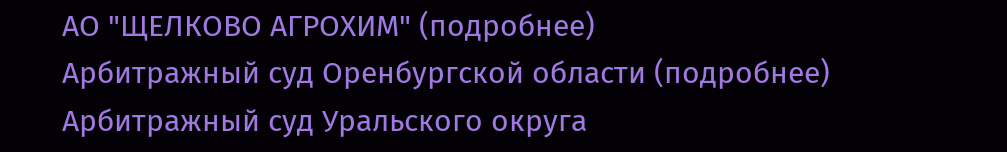АО "ЩЕЛКОВО АГРОХИМ" (подробнее)
Арбитражный суд Оренбургской области (подробнее)
Арбитражный суд Уральского округа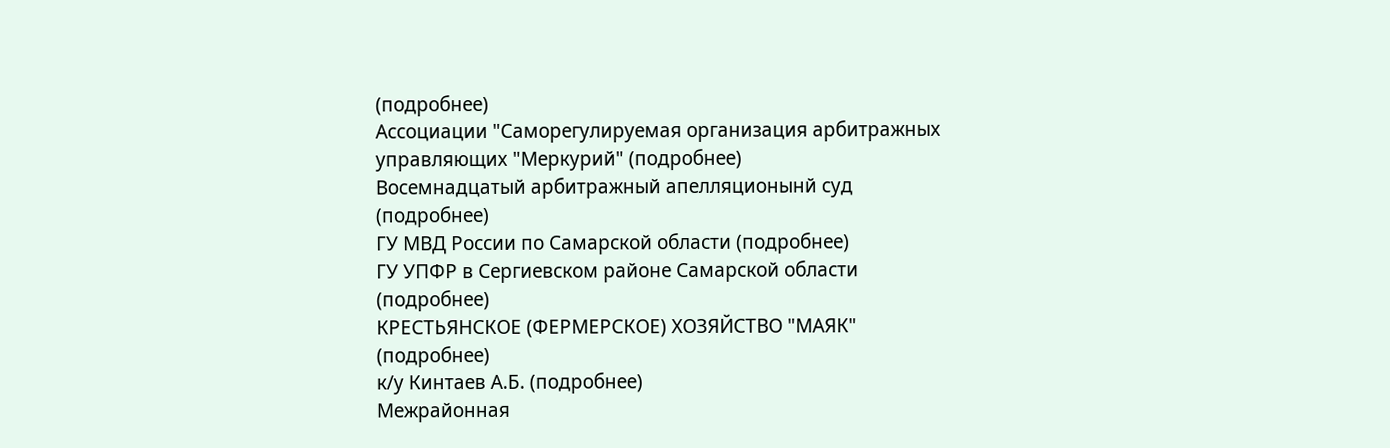(подробнее)
Ассоциации "Саморегулируемая организация арбитражных управляющих "Меркурий" (подробнее)
Восемнадцатый арбитражный апелляционынй суд (подробнее)
ГУ МВД России по Самарской области (подробнее)
ГУ УПФР в Сергиевском районе Самарской области (подробнее)
КРЕСТЬЯНСКОЕ (ФЕРМЕРСКОЕ) ХОЗЯЙСТВО "МАЯК" (подробнее)
к/у Кинтаев А.Б. (подробнее)
Межрайонная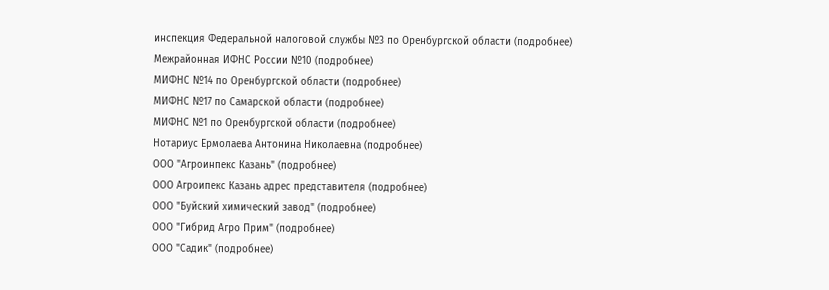инспекция Федеральной налоговой службы №3 по Оренбургской области (подробнее)
Межрайонная ИФНС России №10 (подробнее)
МИФНС №14 по Оренбургской области (подробнее)
МИФНС №17 по Самарской области (подробнее)
МИФНС №1 по Оренбургской области (подробнее)
Нотариус Ермолаева Антонина Николаевна (подробнее)
ООО "Агроинпекс Казань" (подробнее)
ООО Агроипекс Казань адрес представителя (подробнее)
ООО "Буйский химический завод" (подробнее)
ООО "Гибрид Агро Прим" (подробнее)
ООО "Садик" (подробнее)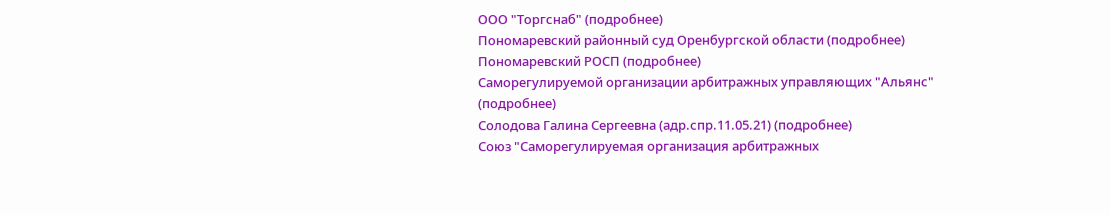ООО "Торгснаб" (подробнее)
Пономаревский районный суд Оренбургской области (подробнее)
Пономаревский РОСП (подробнее)
Саморегулируемой организации арбитражных управляющих "Альянс" (подробнее)
Солодова Галина Сергеевна (адр.спр.11.05.21) (подробнее)
Союз "Саморегулируемая организация арбитражных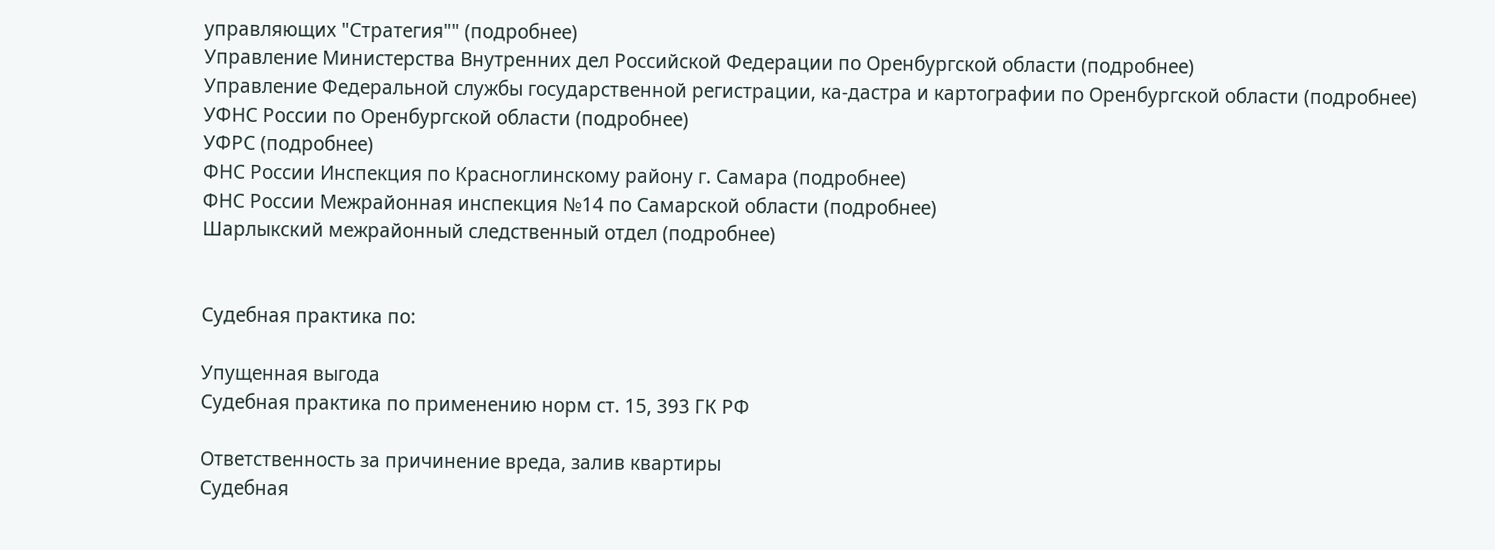управляющих "Стратегия"" (подробнее)
Управление Министерства Внутренних дел Российской Федерации по Оренбургской области (подробнее)
Управление Федеральной службы государственной регистрации, ка-дастра и картографии по Оренбургской области (подробнее)
УФНС России по Оренбургской области (подробнее)
УФРС (подробнее)
ФНС России Инспекция по Красноглинскому району г. Самара (подробнее)
ФНС России Межрайонная инспекция №14 по Самарской области (подробнее)
Шарлыкский межрайонный следственный отдел (подробнее)


Судебная практика по:

Упущенная выгода
Судебная практика по применению норм ст. 15, 393 ГК РФ

Ответственность за причинение вреда, залив квартиры
Судебная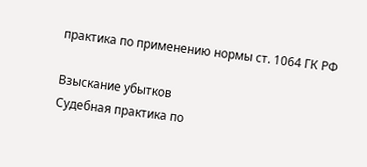практика по применению нормы ст. 1064 ГК РФ

Взыскание убытков
Судебная практика по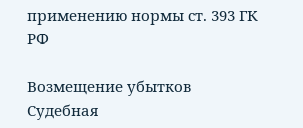применению нормы ст. 393 ГК РФ

Возмещение убытков
Судебная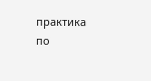практика по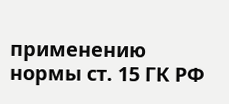применению нормы ст. 15 ГК РФ